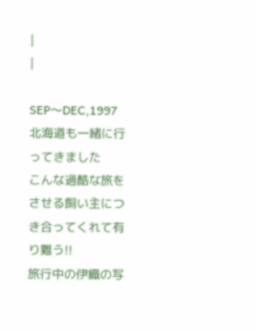|
|

SEP〜DEC,1997
北海道も一緒に行ってきました
こんな過酷な旅をさせる飼い主につき合ってくれて有り難う!!
旅行中の伊織の写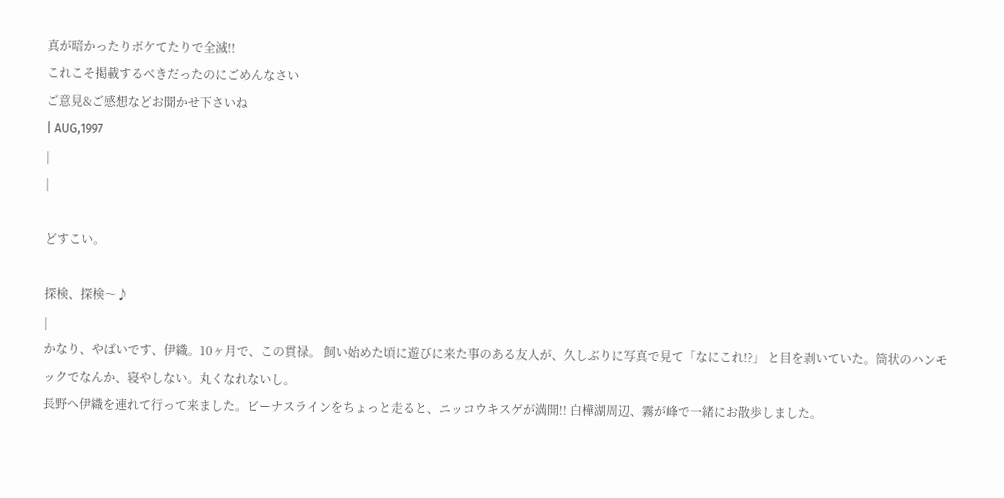真が暗かったりボケてたりで全滅!!
これこそ掲載するべきだったのにごめんなさい
ご意見&ご感想などお聞かせ下さいね
| AUG,1997
|
|

どすこい。

探検、探検〜♪
|
かなり、やばいです、伊織。10ヶ月で、この貫禄。 飼い始めた頃に遊びに来た事のある友人が、久しぶりに写真で見て「なにこれ!?」 と目を剥いていた。筒状のハンモックでなんか、寝やしない。丸くなれないし。
長野へ伊織を連れて行って来ました。ビーナスラインをちょっと走ると、ニッコウキスゲが満開!! 白樺湖周辺、霧が峰で一緒にお散歩しました。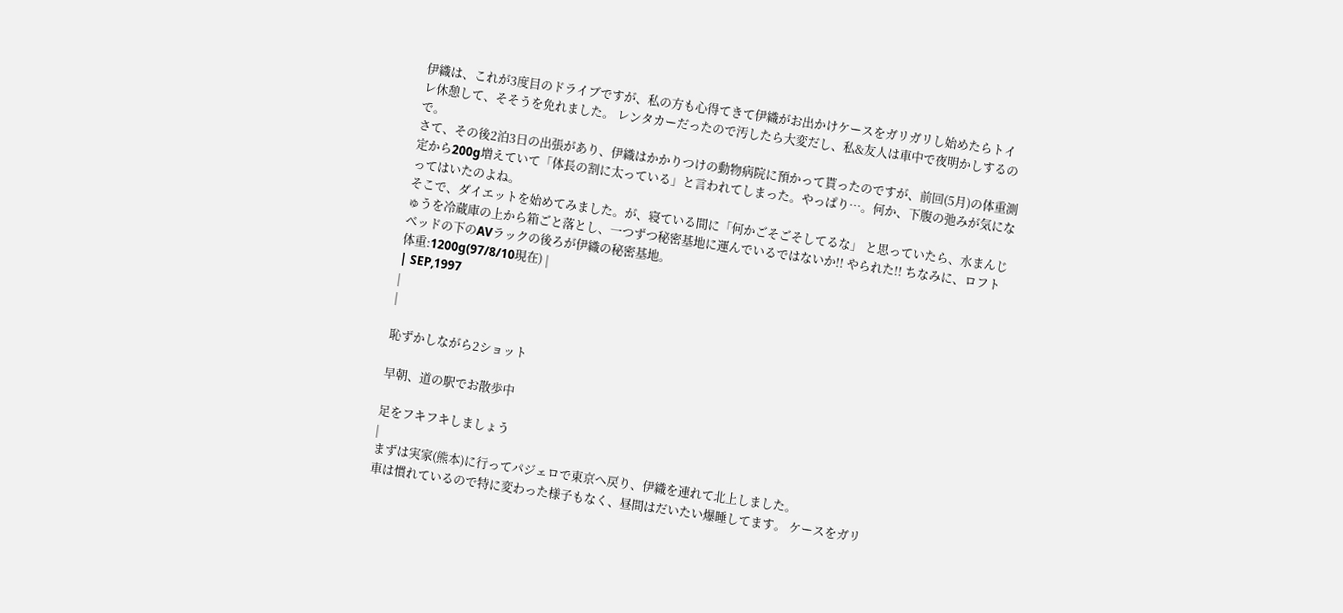伊織は、これが3度目のドライブですが、私の方も心得てきて伊織がお出かけケースをガリガリし始めたらトイレ休憩して、そそうを免れました。 レンタカーだったので汚したら大変だし、私&友人は車中で夜明かしするので。
さて、その後2泊3日の出張があり、伊織はかかりつけの動物病院に預かって貰ったのですが、前回(5月)の体重測定から200g増えていて「体長の割に太っている」と言われてしまった。やっぱり…。何か、下腹の弛みが気になってはいたのよね。
そこで、ダイエットを始めてみました。が、寝ている間に「何かごそごそしてるな」 と思っていたら、水まんじゅうを冷蔵庫の上から箱ごと落とし、一つずつ秘密基地に運んでいるではないか!! やられた!! ちなみに、ロフトベッドの下のAVラックの後ろが伊織の秘密基地。
体重:1200g(97/8/10現在) |
| SEP,1997
|
|

恥ずかしながら2ショット

早朝、道の駅でお散歩中

足をフキフキしましょう
|
まずは実家(熊本)に行ってパジェロで東京へ戻り、伊織を連れて北上しました。
車は慣れているので特に変わった様子もなく、昼間はだいたい爆睡してます。 ケースをガリ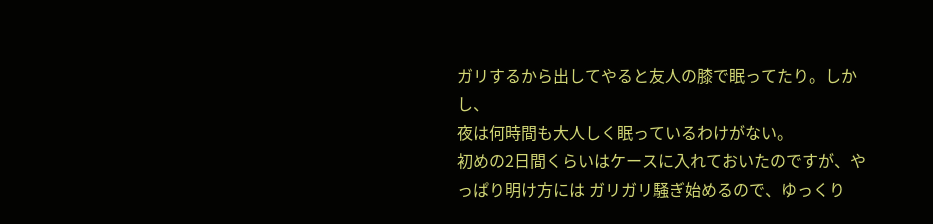ガリするから出してやると友人の膝で眠ってたり。しかし、
夜は何時間も大人しく眠っているわけがない。
初めの2日間くらいはケースに入れておいたのですが、やっぱり明け方には ガリガリ騒ぎ始めるので、ゆっくり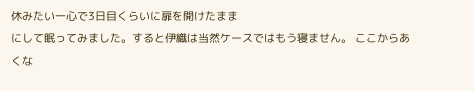休みたい一心で3日目くらいに扉を開けたまま
にして眠ってみました。すると伊織は当然ケースではもう寝ません。 ここからあくな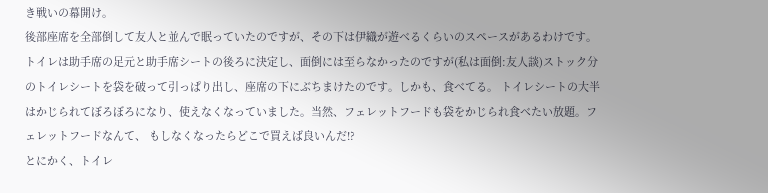き戦いの幕開け。
後部座席を全部倒して友人と並んで眠っていたのですが、その下は伊織が遊べるくらいのスペースがあるわけです。トイレは助手席の足元と助手席シートの後ろに決定し、面倒には至らなかったのですが(私は面倒:友人談)ストック分のトイレシートを袋を破って引っぱり出し、座席の下にぶちまけたのです。しかも、食べてる。 トイレシートの大半はかじられてぼろぼろになり、使えなくなっていました。当然、フェレットフードも袋をかじられ食べたい放題。フェレットフードなんて、 もしなくなったらどこで買えば良いんだ!?
とにかく、トイレ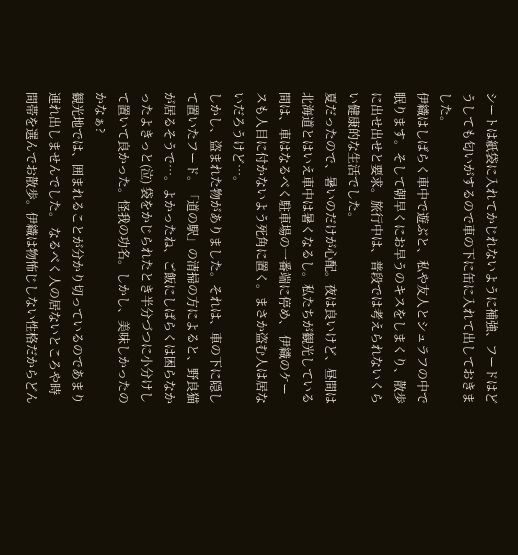シートは紙袋に入れてかじれないように補強、フードはどうしても匂いがするので車の下に缶に入れて出しておきました。
伊織はしばらく車中で遊ぶと、私や友人とシュラフの中で眠ります。そして朝早くにお早うのキスをしまくり、散歩に出せ出せと要求。旅行中は、普段では考えられないくらい健康的な生活でした。
夏だったので、暑いのだけが心配。夜は良いけど、昼間は北海道とはいえ車中は暑くなるし。私たちが観光している間は、車はなるべく駐車場の一番端に停め、 伊織のケースも人目に付かないよう死角に置く。まさか盗む人は居ないだろうけど…。
しかし、盗まれた物がありました。それは、車の下に隠して置いたフード。「道の駅」の清掃の方によると、野良猫が居るそうで…。よかったね、ご飯にしばらくは困らなかったよきっと(泣) 袋をかじられたとき半分づつに小分けして置いて良かった。怪我の功名。しかし、美味しかったのかなぁ?
観光地では、囲まれることが分かり切っているのであまり連れ出しませんでした。 なるべく人の居ないところや時間帯を選んでお散歩。伊織は物怖じしない性格だからどん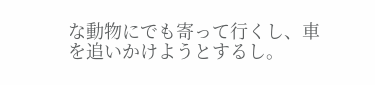な動物にでも寄って行くし、車を追いかけようとするし。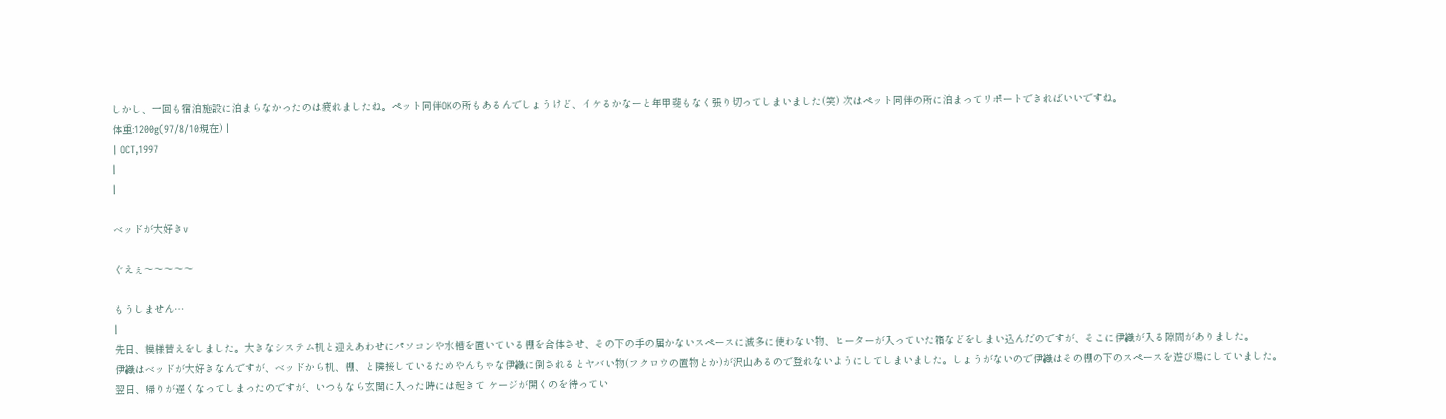しかし、一回も宿泊施設に泊まらなかったのは疲れましたね。ペット同伴OKの所もあるんでしょうけど、イケるかなーと年甲斐もなく張り切ってしまいました(笑) 次はペット同伴の所に泊まってリポートできればいいですね。
体重:1200g(97/8/10現在) |
| OCT,1997
|
|

ベッドが大好きv

ぐえぇ〜〜〜〜〜

もうしません…
|
先日、模様替えをしました。大きなシステム机と迎えあわせにパソコンや水槽を置いている棚を合体させ、その下の手の届かないスペースに滅多に使わない物、ヒーターが入っていた箱などをしまい込んだのですが、そこに伊織が入る隙間がありました。
伊織はベッドが大好きなんですが、ベッドから机、棚、と隣接しているためやんちゃな伊織に倒されるとヤバい物(フクロウの置物とか)が沢山あるので登れないようにしてしまいました。しょうがないので伊織はその棚の下のスペースを遊び場にしていました。
翌日、帰りが遅くなってしまったのですが、いつもなら玄関に入った時には起きて ケージが開くのを待ってい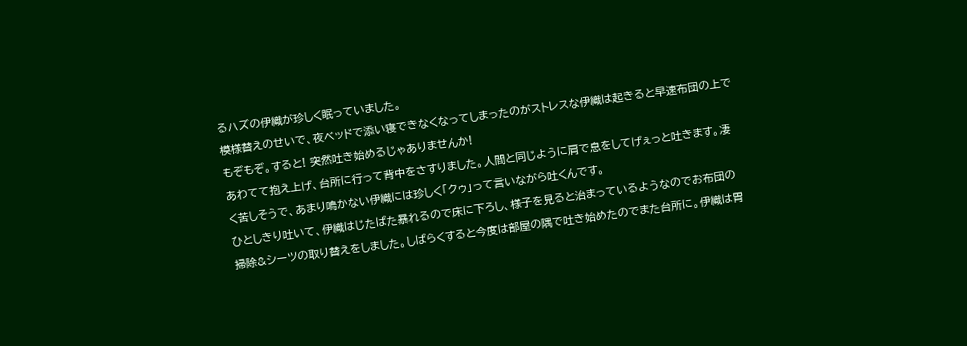るハズの伊織が珍しく眠っていました。
模様替えのせいで、夜ベッドで添い寝できなくなってしまったのがストレスな伊織は起きると早速布団の上でもぞもぞ。すると! 突然吐き始めるじゃありませんか!
あわてて抱え上げ、台所に行って背中をさすりました。人間と同じように肩で息をしてげぇっと吐きます。凄く苦しそうで、あまり鳴かない伊織には珍しく「クゥ」って言いながら吐くんです。
ひとしきり吐いて、伊織はじたばた暴れるので床に下ろし、様子を見ると治まっているようなのでお布団の掃除&シーツの取り替えをしました。しばらくすると今度は部屋の隅で吐き始めたのでまた台所に。伊織は胃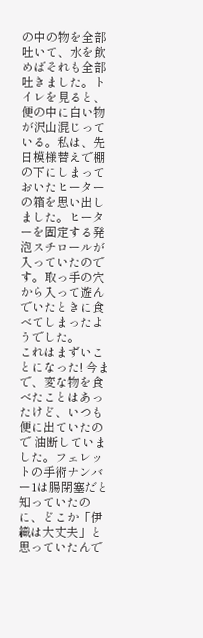の中の物を全部吐いて、水を飲めばそれも全部吐きました。トイレを見ると、便の中に白い物が沢山混じっている。私は、先日模様替えで棚の下にしまっておいたヒーターの箱を思い出しました。ヒーターを固定する発泡スチロールが入っていたのです。取っ手の穴から入って遊んでいたときに食べてしまったようでした。
これはまずいことになった! 今まで、変な物を食べたことはあったけど、いつも便に出ていたので 油断していました。フェレットの手術ナンバー1は腸閉塞だと知っていたのに、どこか「伊織は大丈夫」と思っていたんで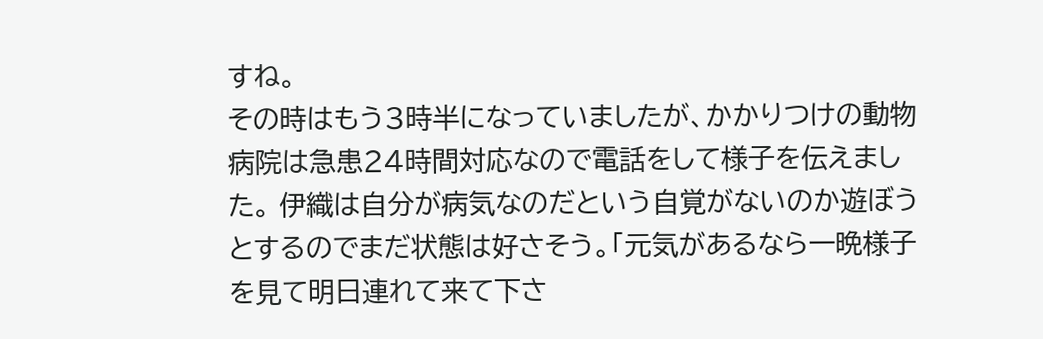すね。
その時はもう3時半になっていましたが、かかりつけの動物病院は急患24時間対応なので電話をして様子を伝えました。 伊織は自分が病気なのだという自覚がないのか遊ぼうとするのでまだ状態は好さそう。「元気があるなら一晩様子を見て明日連れて来て下さ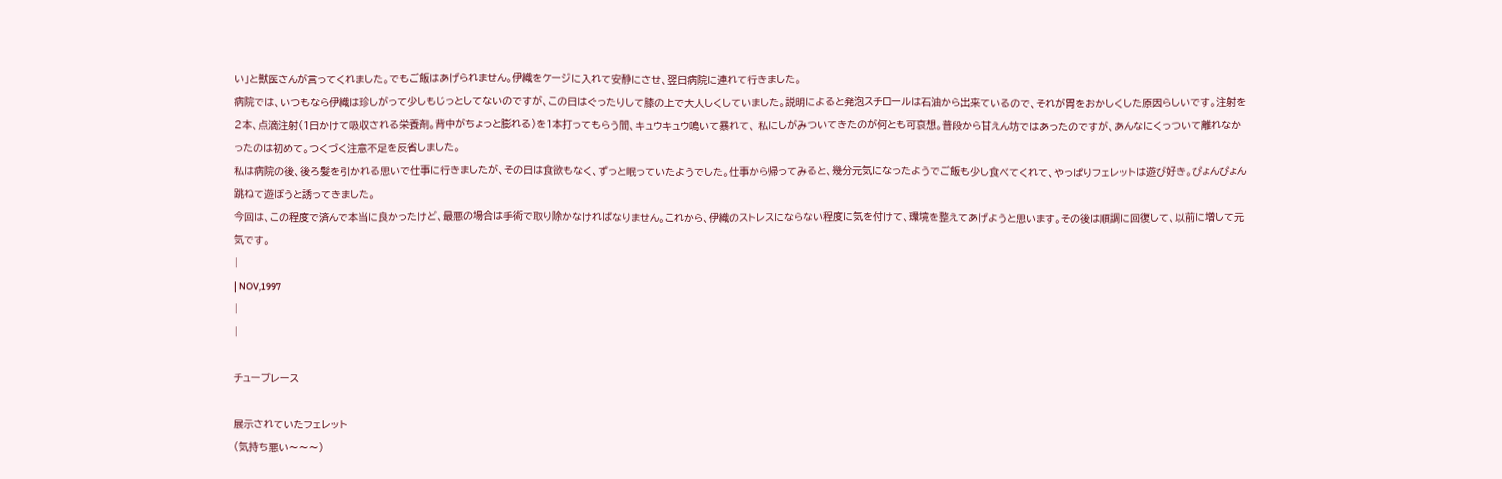い」と獣医さんが言ってくれました。でもご飯はあげられません。伊織をケージに入れて安静にさせ、翌日病院に連れて行きました。
病院では、いつもなら伊織は珍しがって少しもじっとしてないのですが、この日はぐったりして膝の上で大人しくしていました。説明によると発泡スチロールは石油から出来ているので、それが胃をおかしくした原因らしいです。注射を2本、点滴注射(1日かけて吸収される栄養剤。背中がちょっと膨れる)を1本打ってもらう間、キュウキュウ鳴いて暴れて、 私にしがみついてきたのが何とも可哀想。普段から甘えん坊ではあったのですが、あんなにくっついて離れなかったのは初めて。つくづく注意不足を反省しました。
私は病院の後、後ろ髪を引かれる思いで仕事に行きましたが、その日は食欲もなく、ずっと眠っていたようでした。仕事から帰ってみると、幾分元気になったようでご飯も少し食べてくれて、やっぱりフェレットは遊び好き。ぴょんぴょん跳ねて遊ぼうと誘ってきました。
今回は、この程度で済んで本当に良かったけど、最悪の場合は手術で取り除かなければなりません。これから、伊織のストレスにならない程度に気を付けて、環境を整えてあげようと思います。その後は順調に回復して、以前に増して元気です。
|
| NOV,1997
|
|

チューブレース

展示されていたフェレット
(気持ち悪い〜〜〜)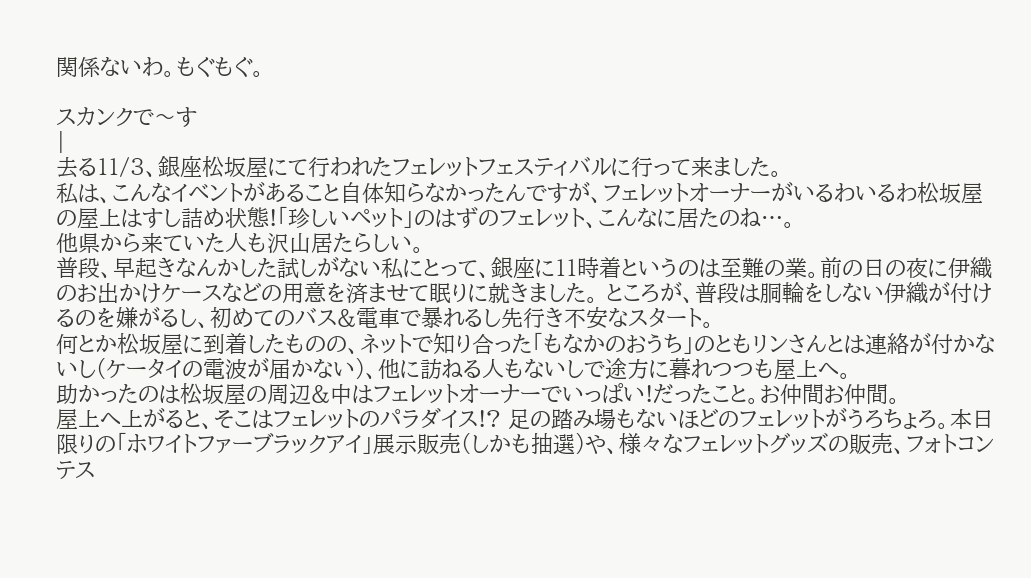関係ないわ。もぐもぐ。

スカンクで〜す
|
去る11/3、銀座松坂屋にて行われたフェレットフェスティバルに行って来ました。
私は、こんなイベントがあること自体知らなかったんですが、フェレットオーナーがいるわいるわ松坂屋の屋上はすし詰め状態!「珍しいペット」のはずのフェレット、こんなに居たのね…。
他県から来ていた人も沢山居たらしい。
普段、早起きなんかした試しがない私にとって、銀座に11時着というのは至難の業。前の日の夜に伊織のお出かけケースなどの用意を済ませて眠りに就きました。 ところが、普段は胴輪をしない伊織が付けるのを嫌がるし、初めてのバス&電車で暴れるし先行き不安なスタート。
何とか松坂屋に到着したものの、ネットで知り合った「もなかのおうち」のともリンさんとは連絡が付かないし(ケータイの電波が届かない)、他に訪ねる人もないしで途方に暮れつつも屋上へ。
助かったのは松坂屋の周辺&中はフェレットオーナーでいっぱい!だったこと。お仲間お仲間。
屋上へ上がると、そこはフェレットのパラダイス!? 足の踏み場もないほどのフェレットがうろちょろ。本日限りの「ホワイトファーブラックアイ」展示販売(しかも抽選)や、様々なフェレットグッズの販売、フォトコンテス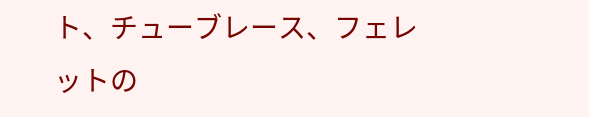ト、チューブレース、フェレットの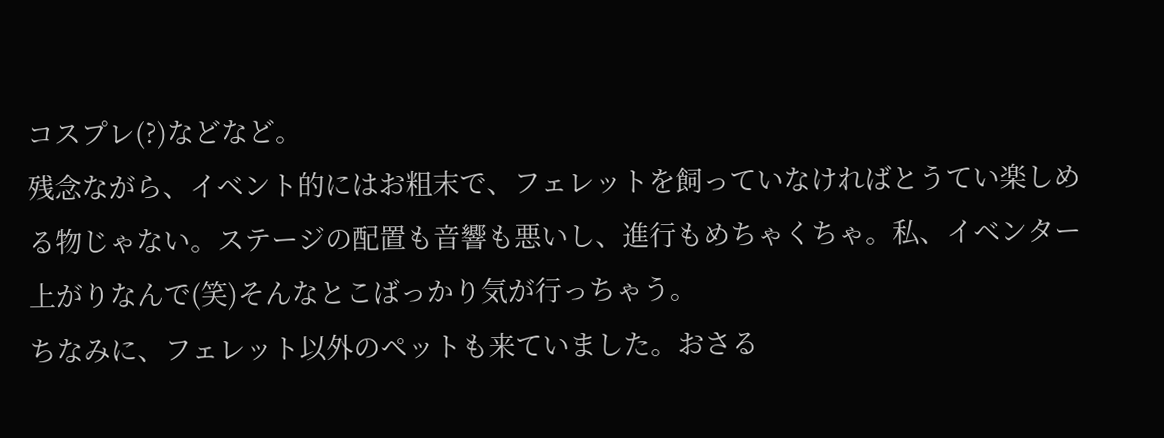コスプレ(?)などなど。
残念ながら、イベント的にはお粗末で、フェレットを飼っていなければとうてい楽しめる物じゃない。ステージの配置も音響も悪いし、進行もめちゃくちゃ。私、イベンター上がりなんで(笑)そんなとこばっかり気が行っちゃう。
ちなみに、フェレット以外のペットも来ていました。おさる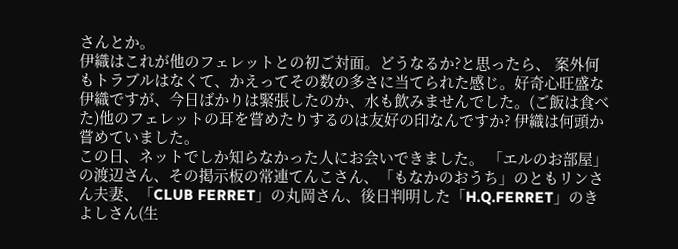さんとか。
伊織はこれが他のフェレットとの初ご対面。どうなるか?と思ったら、 案外何もトラブルはなくて、かえってその数の多さに当てられた感じ。好奇心旺盛な伊織ですが、今日ばかりは緊張したのか、水も飲みませんでした。(ご飯は食べた)他のフェレットの耳を嘗めたりするのは友好の印なんですか? 伊織は何頭か嘗めていました。
この日、ネットでしか知らなかった人にお会いできました。 「エルのお部屋」の渡辺さん、その掲示板の常連てんこさん、「もなかのおうち」のともリンさん夫妻、「CLUB FERRET」の丸岡さん、後日判明した「H.Q.FERRET」のきよしさん(生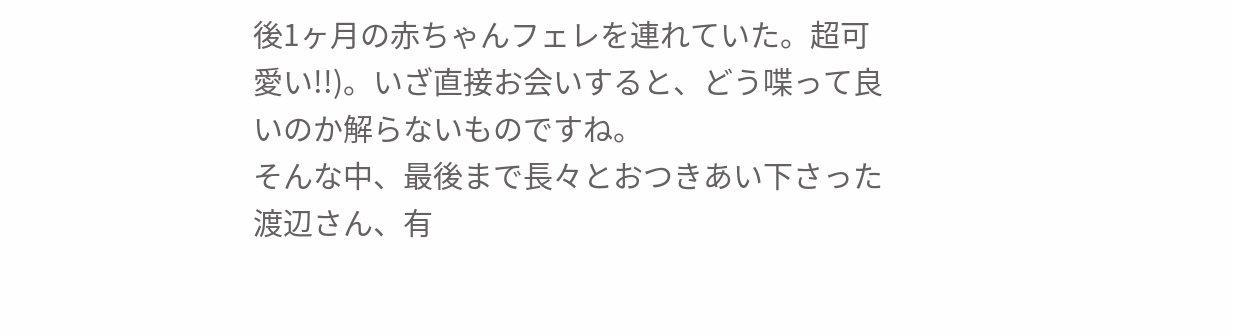後1ヶ月の赤ちゃんフェレを連れていた。超可愛い!!)。いざ直接お会いすると、どう喋って良いのか解らないものですね。
そんな中、最後まで長々とおつきあい下さった渡辺さん、有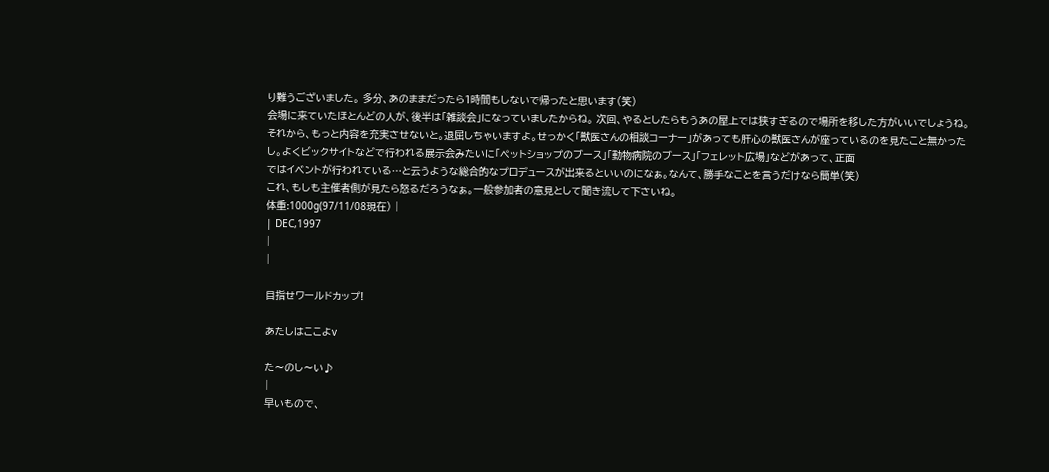り難うございました。 多分、あのままだったら1時間もしないで帰ったと思います(笑)
会場に来ていたほとんどの人が、後半は「雑談会」になっていましたからね。 次回、やるとしたらもうあの屋上では狭すぎるので場所を移した方がいいでしょうね。それから、もっと内容を充実させないと。退屈しちゃいますよ。せっかく「獣医さんの相談コーナー」があっても肝心の獣医さんが座っているのを見たこと無かったし。よくビックサイトなどで行われる展示会みたいに「ペットショップのブース」「動物病院のブース」「フェレット広場」などがあって、正面
ではイベントが行われている…と云うような総合的なプロデュースが出来るといいのになぁ。なんて、勝手なことを言うだけなら簡単(笑)
これ、もしも主催者側が見たら怒るだろうなぁ。一般参加者の意見として聞き流して下さいね。
体重:1000g(97/11/08現在) |
| DEC,1997
|
|

目指せワールドカップ!

あたしはここよv

た〜のし〜い♪
|
早いもので、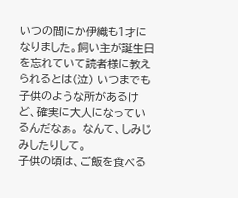いつの間にか伊織も1才になりました。飼い主が誕生日を忘れていて読者様に教えられるとは(泣) いつまでも子供のような所があるけど、確実に大人になっているんだなぁ。 なんて、しみじみしたりして。
子供の頃は、ご飯を食べる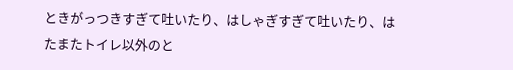ときがっつきすぎて吐いたり、はしゃぎすぎて吐いたり、はたまたトイレ以外のと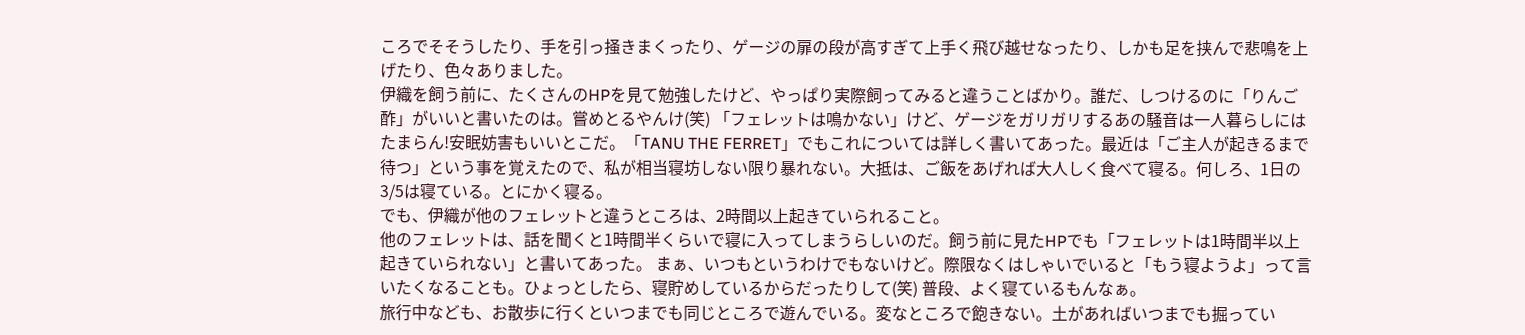ころでそそうしたり、手を引っ掻きまくったり、ゲージの扉の段が高すぎて上手く飛び越せなったり、しかも足を挟んで悲鳴を上げたり、色々ありました。
伊織を飼う前に、たくさんのHPを見て勉強したけど、やっぱり実際飼ってみると違うことばかり。誰だ、しつけるのに「りんご酢」がいいと書いたのは。嘗めとるやんけ(笑) 「フェレットは鳴かない」けど、ゲージをガリガリするあの騒音は一人暮らしにはたまらん!安眠妨害もいいとこだ。「TANU THE FERRET」でもこれについては詳しく書いてあった。最近は「ご主人が起きるまで待つ」という事を覚えたので、私が相当寝坊しない限り暴れない。大抵は、ご飯をあげれば大人しく食べて寝る。何しろ、1日の3/5は寝ている。とにかく寝る。
でも、伊織が他のフェレットと違うところは、2時間以上起きていられること。
他のフェレットは、話を聞くと1時間半くらいで寝に入ってしまうらしいのだ。飼う前に見たHPでも「フェレットは1時間半以上起きていられない」と書いてあった。 まぁ、いつもというわけでもないけど。際限なくはしゃいでいると「もう寝ようよ」って言いたくなることも。ひょっとしたら、寝貯めしているからだったりして(笑) 普段、よく寝ているもんなぁ。
旅行中なども、お散歩に行くといつまでも同じところで遊んでいる。変なところで飽きない。土があればいつまでも掘ってい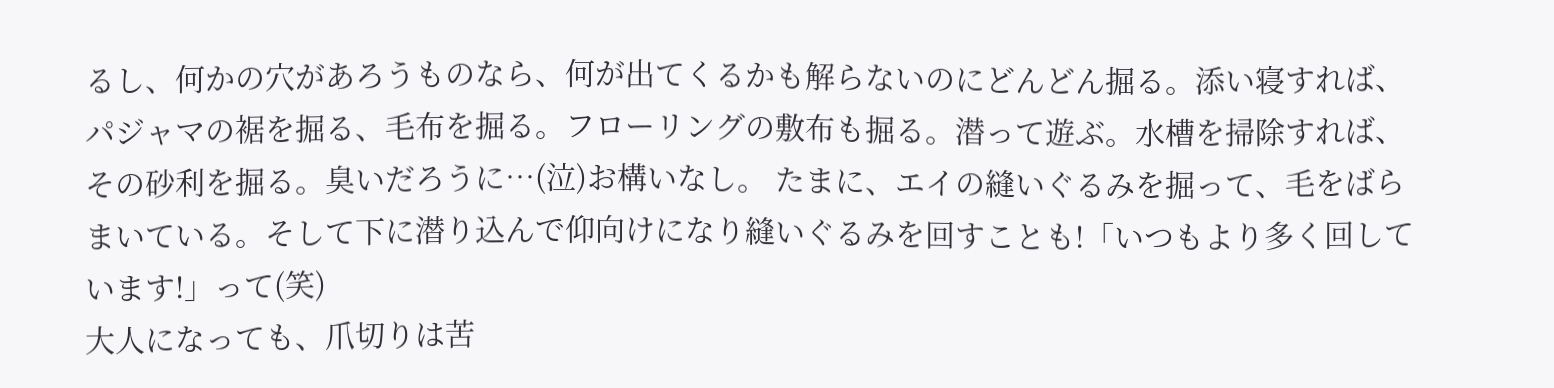るし、何かの穴があろうものなら、何が出てくるかも解らないのにどんどん掘る。添い寝すれば、パジャマの裾を掘る、毛布を掘る。フローリングの敷布も掘る。潜って遊ぶ。水槽を掃除すれば、その砂利を掘る。臭いだろうに…(泣)お構いなし。 たまに、エイの縫いぐるみを掘って、毛をばらまいている。そして下に潜り込んで仰向けになり縫いぐるみを回すことも!「いつもより多く回しています!」って(笑)
大人になっても、爪切りは苦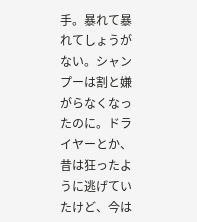手。暴れて暴れてしょうがない。シャンプーは割と嫌がらなくなったのに。ドライヤーとか、昔は狂ったように逃げていたけど、今は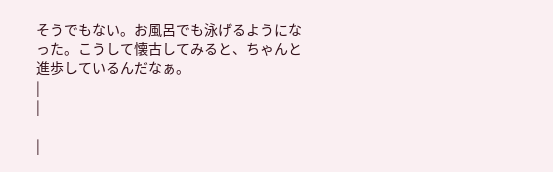そうでもない。お風呂でも泳げるようになった。こうして懐古してみると、ちゃんと進歩しているんだなぁ。
|
|

|